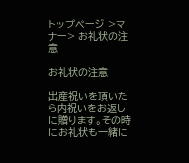トップページ >マナー> お礼状の注意

お礼状の注意

出産祝いを頂いたら内祝いをお返しに贈ります。その時にお礼状も一緒に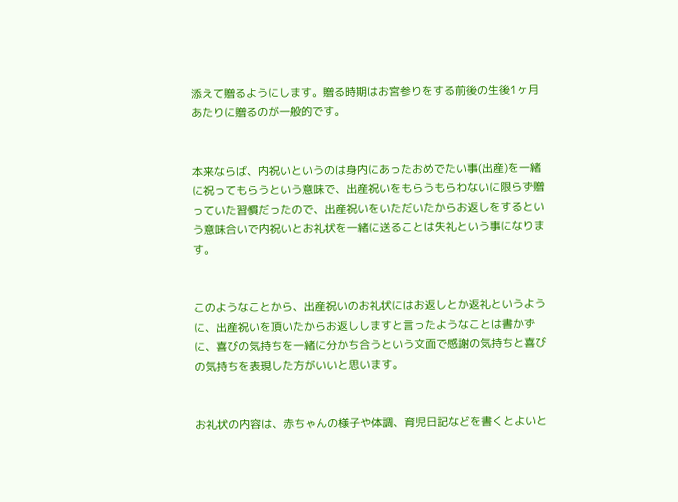添えて贈るようにします。贈る時期はお宮参りをする前後の生後1ヶ月あたりに贈るのが一般的です。


本来ならば、内祝いというのは身内にあったおめでたい事(出産)を一緒に祝ってもらうという意味で、出産祝いをもらうもらわないに限らず贈っていた習慣だったので、出産祝いをいただいたからお返しをするという意味合いで内祝いとお礼状を一緒に送ることは失礼という事になります。


このようなことから、出産祝いのお礼状にはお返しとか返礼というように、出産祝いを頂いたからお返ししますと言ったようなことは書かずに、喜びの気持ちを一緒に分かち合うという文面で感謝の気持ちと喜びの気持ちを表現した方がいいと思います。


お礼状の内容は、赤ちゃんの様子や体調、育児日記などを書くとよいと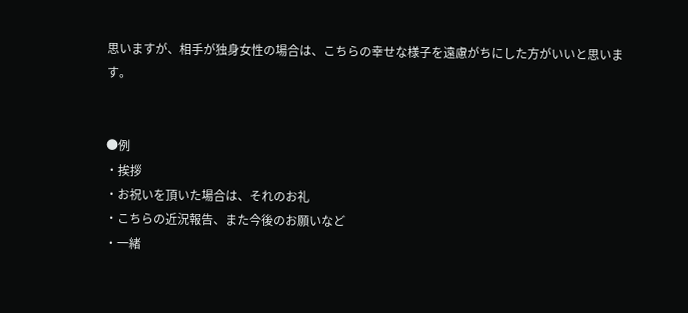思いますが、相手が独身女性の場合は、こちらの幸せな様子を遠慮がちにした方がいいと思います。


●例
・挨拶
・お祝いを頂いた場合は、それのお礼
・こちらの近況報告、また今後のお願いなど
・一緒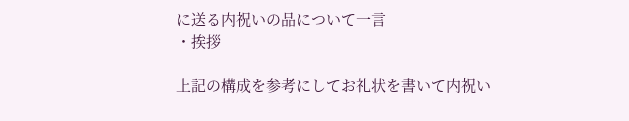に送る内祝いの品について一言
・挨拶

上記の構成を参考にしてお礼状を書いて内祝い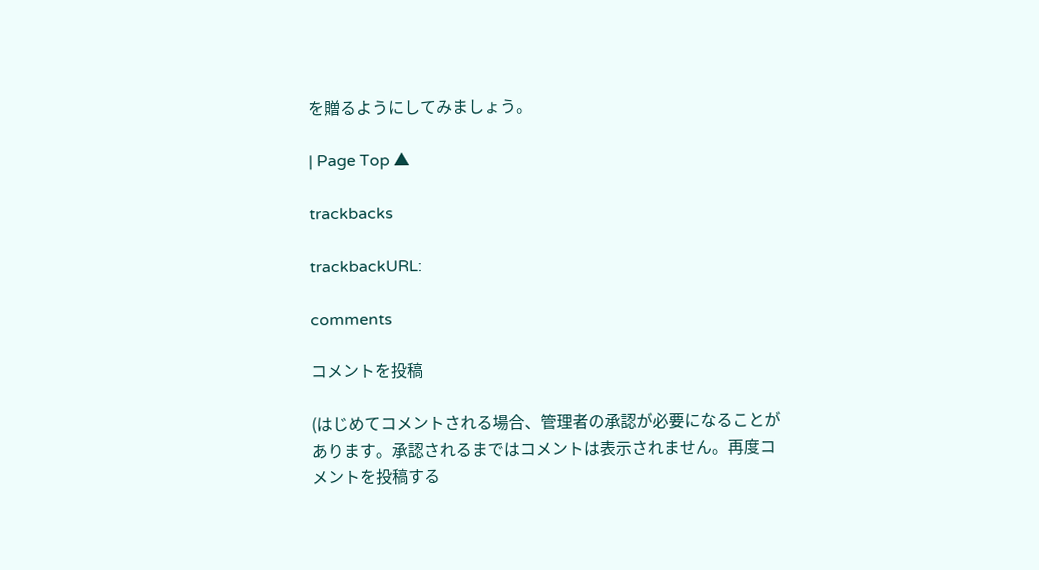を贈るようにしてみましょう。

| Page Top ▲

trackbacks

trackbackURL:

comments

コメントを投稿

(はじめてコメントされる場合、管理者の承認が必要になることがあります。承認されるまではコメントは表示されません。再度コメントを投稿する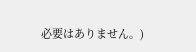必要はありません。)